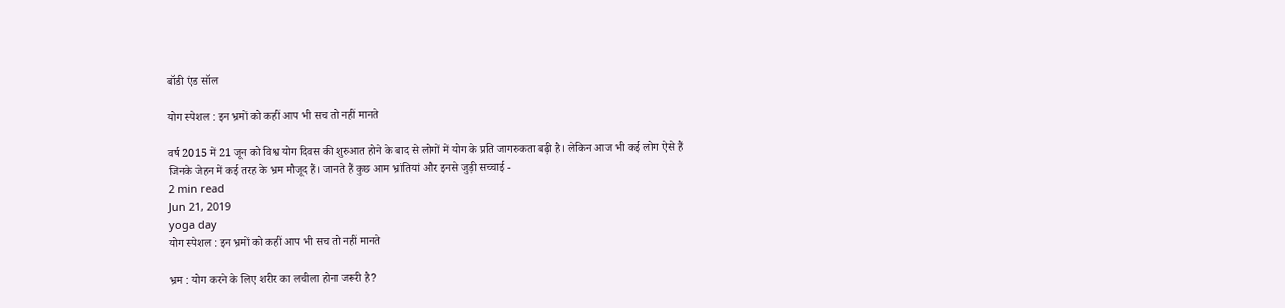बॉडी एंड सॉल

योग स्पेशल : इन भ्रमों को कहीं आप भी सच तो नहीं मानते

वर्ष 2015 में 21 जून को विश्व योग दिवस की शुरुआत होने के बाद से लोगों में योग के प्रति जागरुकता बढ़ी है। लेकिन आज भी कई लोग ऐसे हैं जिनके जेहन में कई तरह के भ्रम मौजूद हैं। जानते हैं कुछ आम भ्रांतियां और इनसे जुड़ी सच्चाई -
2 min read
Jun 21, 2019
yoga day
योग स्पेशल : इन भ्रमों को कहीं आप भी सच तो नहीं मानते

भ्रम : योग करने के लिए शरीर का लचीला होना जरूरी है?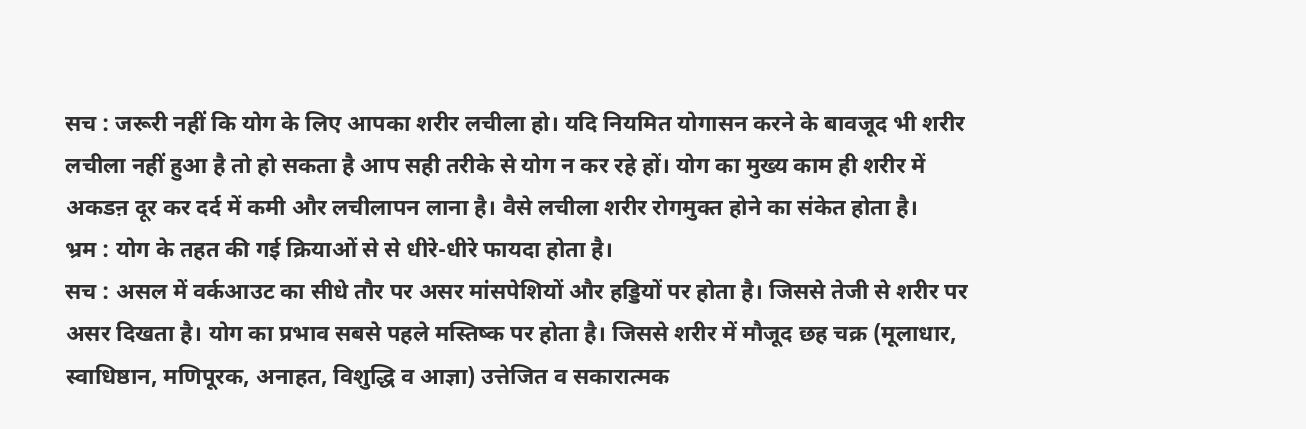सच : जरूरी नहीं कि योग के लिए आपका शरीर लचीला हो। यदि नियमित योगासन करने के बावजूद भी शरीर लचीला नहीं हुआ है तो हो सकता है आप सही तरीके से योग न कर रहे हों। योग का मुख्य काम ही शरीर में अकडऩ दूर कर दर्द में कमी और लचीलापन लाना है। वैसे लचीला शरीर रोगमुक्त होने का संकेत होता है।
भ्रम : योग के तहत की गई क्रियाओं से से धीरे-धीरे फायदा होता है।
सच : असल में वर्कआउट का सीधे तौर पर असर मांसपेशियों और हड्डियों पर होता है। जिससे तेजी से शरीर पर असर दिखता है। योग का प्रभाव सबसे पहले मस्तिष्क पर होता है। जिससे शरीर में मौजूद छह चक्र (मूलाधार, स्वाधिष्ठान, मणिपूरक, अनाहत, विशुद्धि व आज्ञा) उत्तेजित व सकारात्मक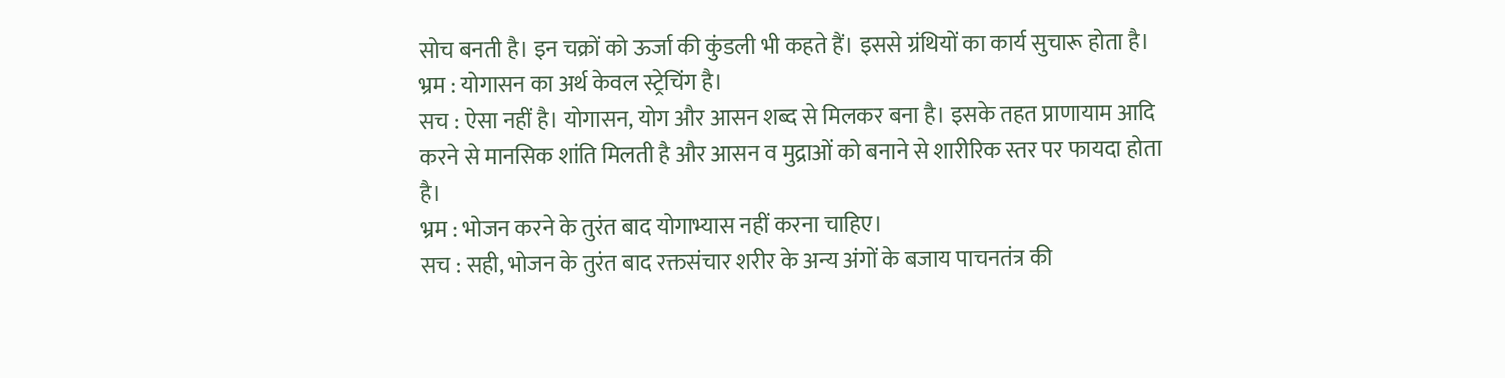सोच बनती है। इन चक्रों को ऊर्जा की कुंडली भी कहते हैं। इससे ग्रंथियों का कार्य सुचारू होता है।
भ्रम : योगासन का अर्थ केवल स्ट्रेचिंग है।
सच : ऐसा नहीं है। योगासन, योग और आसन शब्द से मिलकर बना है। इसके तहत प्राणायाम आदि करने से मानसिक शांति मिलती है और आसन व मुद्राओं को बनाने से शारीरिक स्तर पर फायदा होता है।
भ्रम : भोजन करने के तुरंत बाद योगाभ्यास नहीं करना चाहिए।
सच : सही, भोजन के तुरंत बाद रक्तसंचार शरीर के अन्य अंगों के बजाय पाचनतंत्र की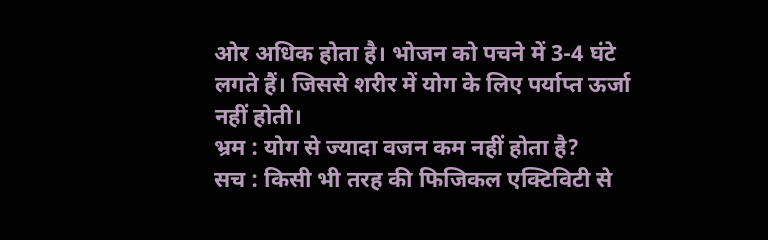ओर अधिक होता है। भोजन को पचने में 3-4 घंटे लगते हैं। जिससे शरीर में योग के लिए पर्याप्त ऊर्जा नहीं होती।
भ्रम : योग से ज्यादा वजन कम नहीं होता है?
सच : किसी भी तरह की फिजिकल एक्टिविटी से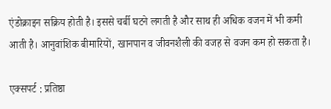एंडोक्राइन सक्रिय होती है। इससे चर्बी घटने लगती है और साथ ही अधिक वजन में भी कमी आती है। आनुवांशिक बीमारियों, खानपान व जीवनशैली की वजह से वजन कम हो सकता है।

एक्सपर्ट : प्रतिष्ठा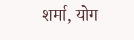शर्मा, योग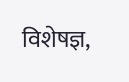विशेषज्ञ,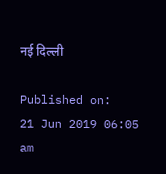नई दिल्ली

Published on:
21 Jun 2019 06:05 am